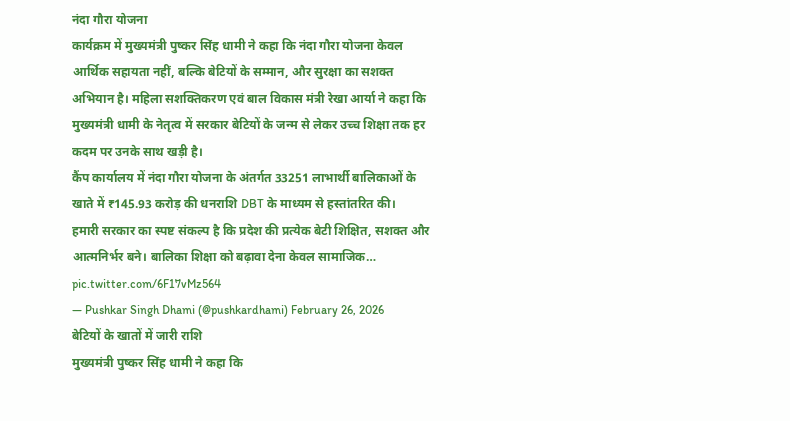नंदा गौरा योजना
कार्यक्रम में मुख्यमंत्री पुष्कर सिंह धामी ने कहा कि नंदा गौरा योजना केवल आर्थिक सहायता नहीं, बल्कि बेटियों के सम्मान, और सुरक्षा का सशक्त अभियान है। महिला सशक्तिकरण एवं बाल विकास मंत्री रेखा आर्या ने कहा कि मुख्यमंत्री धामी के नेतृत्व में सरकार बेटियों के जन्म से लेकर उच्च शिक्षा तक हर कदम पर उनके साथ खड़ी है।
कैंप कार्यालय में नंदा गौरा योजना के अंतर्गत 33251 लाभार्थी बालिकाओं के खाते में ₹145.93 करोड़ की धनराशि DBT के माध्यम से हस्तांतरित की।
हमारी सरकार का स्पष्ट संकल्प है कि प्रदेश की प्रत्येक बेटी शिक्षित, सशक्त और आत्मनिर्भर बने। बालिका शिक्षा को बढ़ावा देना केवल सामाजिक… pic.twitter.com/6F17vMz564
— Pushkar Singh Dhami (@pushkardhami) February 26, 2026
बेटियों के खातों में जारी राशि
मुख्यमंत्री पुष्कर सिंह धामी ने कहा कि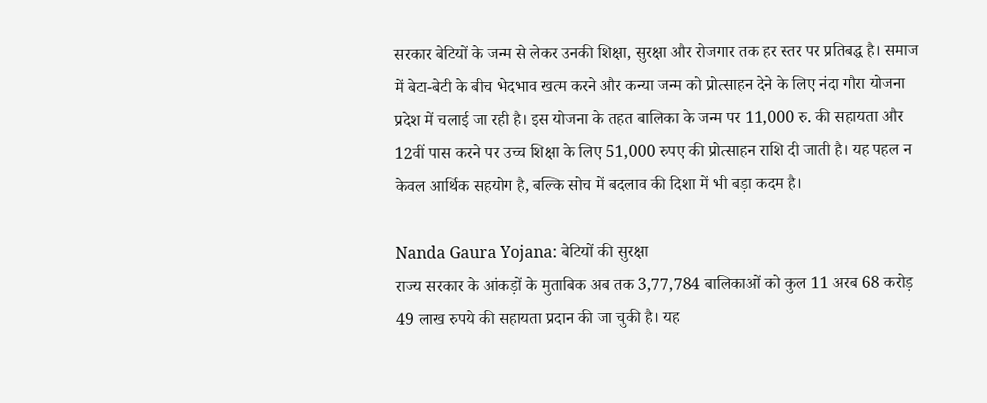सरकार बेटियों के जन्म से लेकर उनकी शिक्षा, सुरक्षा और रोजगार तक हर स्तर पर प्रतिबद्ध है। समाज में बेटा-बेटी के बीच भेदभाव खत्म करने और कन्या जन्म को प्रोत्साहन देने के लिए नंदा गौरा योजना प्रदेश में चलाई जा रही है। इस योजना के तहत बालिका के जन्म पर 11,000 रु. की सहायता और 12वीं पास करने पर उच्च शिक्षा के लिए 51,000 रुपए की प्रोत्साहन राशि दी जाती है। यह पहल न केवल आर्थिक सहयोग है, बल्कि सोच में बदलाव की दिशा में भी बड़ा कदम है।

Nanda Gaura Yojana: बेटियों की सुरक्षा
राज्य सरकार के आंकड़ों के मुताबिक अब तक 3,77,784 बालिकाओं को कुल 11 अरब 68 करोड़ 49 लाख रुपये की सहायता प्रदान की जा चुकी है। यह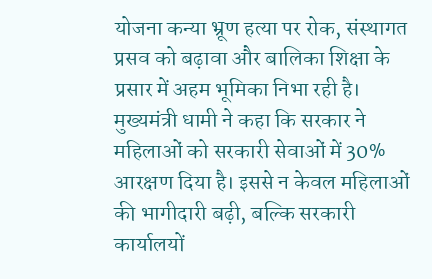योजना कन्या भ्रूण हत्या पर रोक, संस्थागत प्रसव को बढ़ावा और बालिका शिक्षा के प्रसार में अहम भूमिका निभा रही है।
मुख्यमंत्री धामी ने कहा कि सरकार ने महिलाओं को सरकारी सेवाओं में 30% आरक्षण दिया है। इससे न केवल महिलाओं की भागीदारी बढ़ी, बल्कि सरकारी कार्यालयों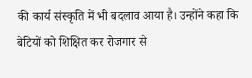की कार्य संस्कृति में भी बदलाव आया है। उन्होंने कहा कि बेटियों को शिक्षित कर रोजगार से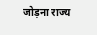जोड़ना राज्य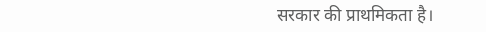सरकार की प्राथमिकता है।